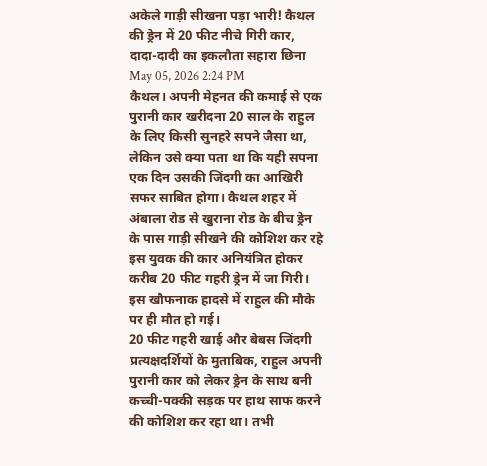अकेले गाड़ी सीखना पड़ा भारी! कैथल की ड्रेन में 20 फीट नीचे गिरी कार, दादा-दादी का इकलौता सहारा छिना
May 05, 2026 2:24 PM
कैथल। अपनी मेहनत की कमाई से एक पुरानी कार खरीदना 20 साल के राहुल के लिए किसी सुनहरे सपने जैसा था, लेकिन उसे क्या पता था कि यही सपना एक दिन उसकी जिंदगी का आखिरी सफर साबित होगा। कैथल शहर में अंबाला रोड से खुराना रोड के बीच ड्रेन के पास गाड़ी सीखने की कोशिश कर रहे इस युवक की कार अनियंत्रित होकर करीब 20 फीट गहरी ड्रेन में जा गिरी। इस खौफनाक हादसे में राहुल की मौके पर ही मौत हो गई।
20 फीट गहरी खाई और बेबस जिंदगी
प्रत्यक्षदर्शियों के मुताबिक, राहुल अपनी पुरानी कार को लेकर ड्रेन के साथ बनी कच्ची-पक्की सड़क पर हाथ साफ करने की कोशिश कर रहा था। तभी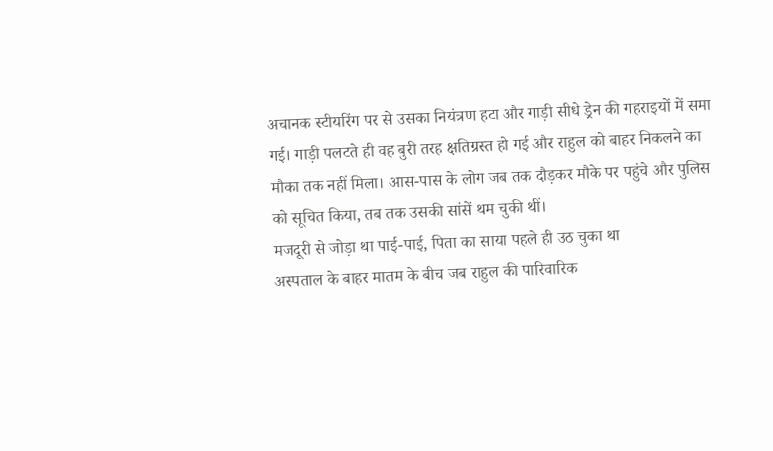अचानक स्टीयरिंग पर से उसका नियंत्रण हटा और गाड़ी सीधे ड्रेन की गहराइयों में समा गई। गाड़ी पलटते ही वह बुरी तरह क्षतिग्रस्त हो गई और राहुल को बाहर निकलने का मौका तक नहीं मिला। आस-पास के लोग जब तक दौड़कर मौके पर पहुंचे और पुलिस को सूचित किया, तब तक उसकी सांसें थम चुकी थीं।
मजदूरी से जोड़ा था पाई-पाई, पिता का साया पहले ही उठ चुका था
अस्पताल के बाहर मातम के बीच जब राहुल की पारिवारिक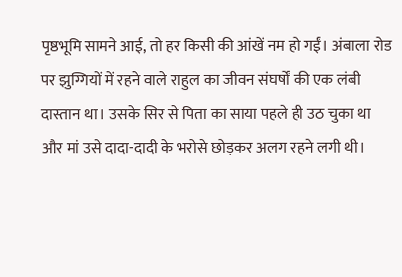पृष्ठभूमि सामने आई, तो हर किसी की आंखें नम हो गईं। अंबाला रोड पर झुग्गियों में रहने वाले राहुल का जीवन संघर्षों की एक लंबी दास्तान था। उसके सिर से पिता का साया पहले ही उठ चुका था और मां उसे दादा-दादी के भरोसे छोड़कर अलग रहने लगी थी।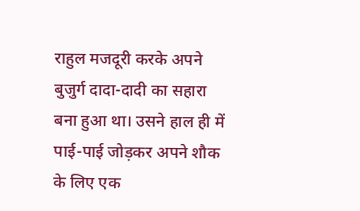राहुल मजदूरी करके अपने बुजुर्ग दादा-दादी का सहारा बना हुआ था। उसने हाल ही में पाई-पाई जोड़कर अपने शौक के लिए एक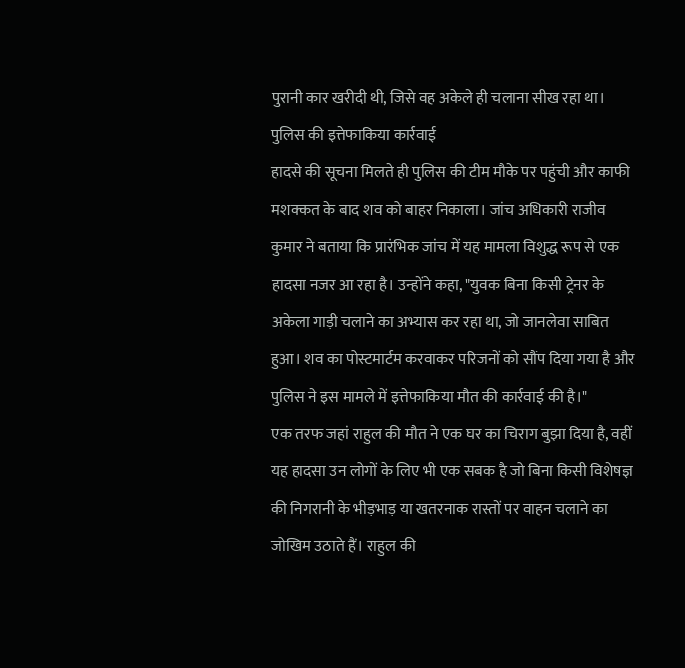पुरानी कार खरीदी थी, जिसे वह अकेले ही चलाना सीख रहा था।
पुलिस की इत्तेफाकिया कार्रवाई
हादसे की सूचना मिलते ही पुलिस की टीम मौके पर पहुंची और काफी मशक्कत के बाद शव को बाहर निकाला। जांच अधिकारी राजीव कुमार ने बताया कि प्रारंभिक जांच में यह मामला विशुद्ध रूप से एक हादसा नजर आ रहा है। उन्होंने कहा, "युवक बिना किसी ट्रेनर के अकेला गाड़ी चलाने का अभ्यास कर रहा था, जो जानलेवा साबित हुआ। शव का पोस्टमार्टम करवाकर परिजनों को सौंप दिया गया है और पुलिस ने इस मामले में इत्तेफाकिया मौत की कार्रवाई की है।"
एक तरफ जहां राहुल की मौत ने एक घर का चिराग बुझा दिया है, वहीं यह हादसा उन लोगों के लिए भी एक सबक है जो बिना किसी विशेषज्ञ की निगरानी के भीड़भाड़ या खतरनाक रास्तों पर वाहन चलाने का जोखिम उठाते हैं। राहुल की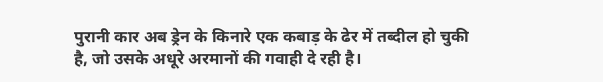पुरानी कार अब ड्रेन के किनारे एक कबाड़ के ढेर में तब्दील हो चुकी है, जो उसके अधूरे अरमानों की गवाही दे रही है।